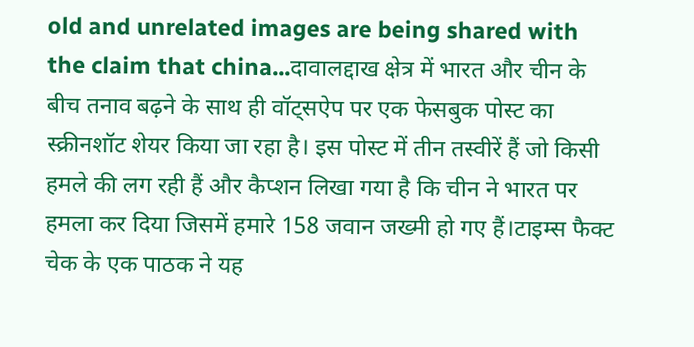old and unrelated images are being shared with the claim that china...दावालद्दाख क्षेत्र में भारत और चीन के बीच तनाव बढ़ने के साथ ही वॉट्सऐप पर एक फेसबुक पोस्ट का स्क्रीनशॉट शेयर किया जा रहा है। इस पोस्ट में तीन तस्वीरें हैं जो किसी हमले की लग रही हैं और कैप्शन लिखा गया है कि चीन ने भारत पर हमला कर दिया जिसमें हमारे 158 जवान जख्मी हो गए हैं।टाइम्स फैक्ट चेक के एक पाठक ने यह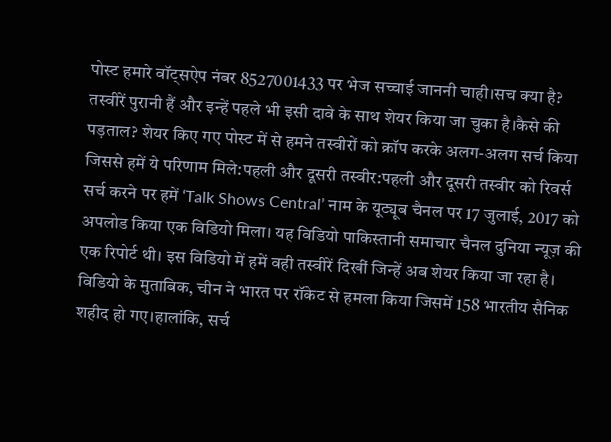पोस्ट हमारे वॉट्सऐप नंबर 8527001433 पर भेज सच्चाई जाननी चाही।सच क्या है? तस्वीरें पुरानी हैं और इन्हें पहले भी इसी दावे के साथ शेयर किया जा चुका है।कैसे की पड़ताल? शेयर किए गए पोस्ट में से हमने तस्वीरों को क्रॉप करके अलग-अलग सर्च किया जिससे हमें ये परिणाम मिले:पहली और दूसरी तस्वीर:पहली और दूसरी तस्वीर को रिवर्स सर्च करने पर हमें ‘Talk Shows Central’ नाम के यूट्यूब चैनल पर 17 जुलाई, 2017 को अपलोड किया एक विडियो मिला। यह विडियो पाकिस्तानी समाचार चैनल दुनिया न्यूज़ की एक रिपोर्ट थी। इस विडियो में हमें वही तस्वीरें दिखीं जिन्हें अब शेयर किया जा रहा है। विडियो के मुताबिक, चीन ने भारत पर रॉकेट से हमला किया जिसमें 158 भारतीय सैनिक शहीद हो गए।हालांकि, सर्च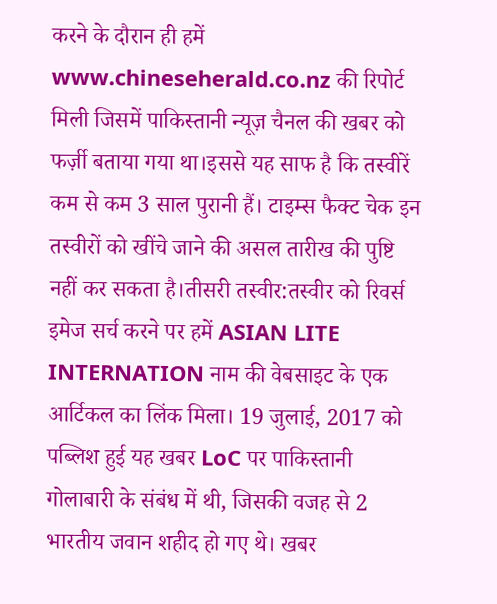करने के दौरान ही हमें www.chineseherald.co.nz की रिपोर्ट मिली जिसमें पाकिस्तानी न्यूज़ चैनल की खबर को फर्ज़ी बताया गया था।इससे यह साफ है कि तस्वीरें कम से कम 3 साल पुरानी हैं। टाइम्स फैक्ट चेक इन तस्वीरों को खींचे जाने की असल तारीख की पुष्टि नहीं कर सकता है।तीसरी तस्वीर:तस्वीर को रिवर्स इमेज सर्च करने पर हमें ASIAN LITE INTERNATION नाम की वेबसाइट के एक आर्टिकल का लिंक मिला। 19 जुलाई, 2017 को पब्लिश हुई यह खबर LoC पर पाकिस्तानी गोलाबारी के संबंध में थी, जिसकी वजह से 2 भारतीय जवान शहीद हो गए थे। खबर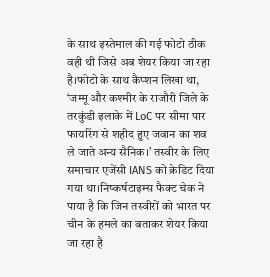के साथ इस्तेमाल की गई फोटो ठीक वही थी जिसे अब शेयर किया जा रहा है।फोटो के साथ कैप्शन लिखा था, ‘जम्मू और कश्मीर के राजौरी जिले के तरकुंडी इलाके में LoC पर सीमा पार फायरिंग से शहीद हुए जवान का शव ले जाते अन्य सैनिक।’ तस्वीर के लिए समाचार एजेंसी IANS को क्रेडिट दिया गया था।निष्कर्षटाइम्स फैक्ट चेक ने पाया है कि जिन तस्वीरों को भारत पर चीन के हमले का बताकर शेयर किया जा रहा है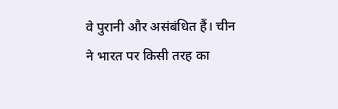वे पुरानी और असंबंधित हैं। चीन ने भारत पर किसी तरह का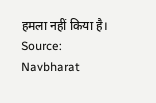हमला नहीं किया है।
Source: Navbharat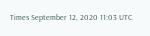Times September 12, 2020 11:03 UTC